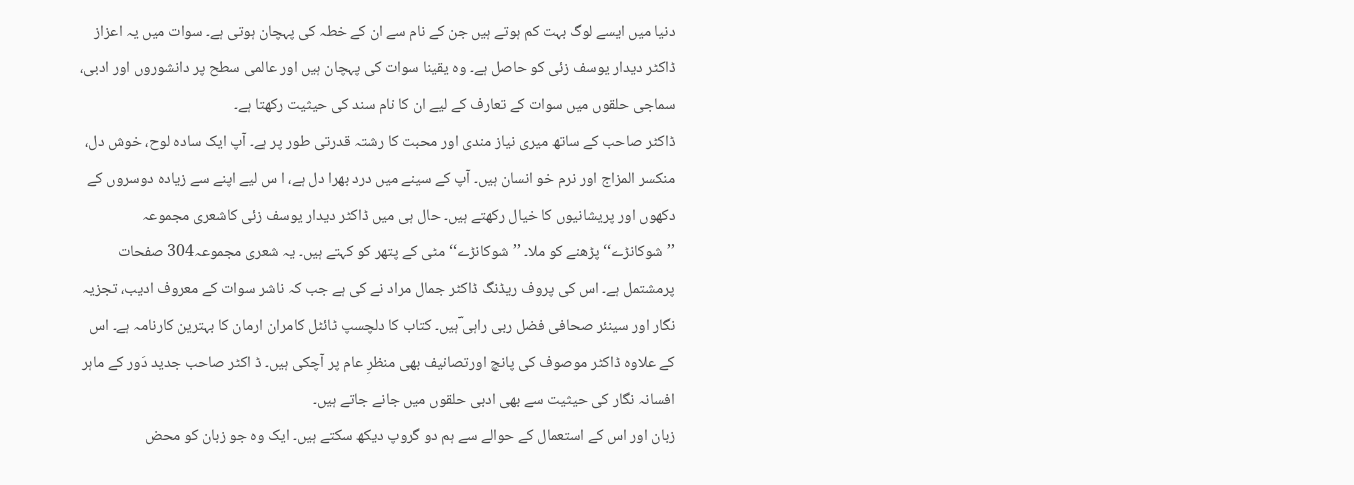دنیا میں ایسے لوگ بہت کم ہوتے ہیں جن کے نام سے ان کے خطہ کی پہچان ہوتی ہے۔ سوات میں یہ اعزاز ڈاکٹر دیدار یوسف زئی کو حاصل ہے۔ وہ یقینا سوات کی پہچان ہیں اور عالمی سطح پر دانشوروں اور ادبی، سماجی حلقوں میں سوات کے تعارف کے لیے ان کا نام سند کی حیثیت رکھتا ہے۔
ڈاکٹر صاحب کے ساتھ میری نیاز مندی اور محبت کا رشتہ قدرتی طور پر ہے۔ آپ ایک سادہ لوح، خوش دل، منکسر المزاج اور نرم خو انسان ہیں۔ آپ کے سینے میں درد بھرا دل ہے، ا س لیے اپنے سے زیادہ دوسروں کے دکھوں اور پریشانیوں کا خیال رکھتے ہیں۔ حال ہی میں ڈاکٹر دیدار یوسف زئی کاشعری مجموعہ ’’شوکانڑے‘‘پڑھنے کو ملا۔ ’’شوکانڑے‘‘ مٹی کے پتھر کو کہتے ہیں۔ یہ شعری مجموعہ304 صفحات پرمشتمل ہے۔ اس کی پروف ریڈنگ ڈاکٹر جمال مراد نے کی ہے جب کہ ناشر سوات کے معروف ادیب، تجزیہ نگار اور سینئر صحافی فضل ربی راہی ؔہیں۔ کتاب کا دلچسپ ٹائٹل کامران ارمان کا بہترین کارنامہ ہے۔ اس کے علاوہ ڈاکٹر موصوف کی پانچ اورتصانیف بھی منظرِ عام پر آچکی ہیں۔ ڈ اکٹر صاحب جدید دَور کے ماہر افسانہ نگار کی حیثیت سے بھی ادبی حلقوں میں جانے جاتے ہیں۔
زبان اور اس کے استعمال کے حوالے سے ہم دو گروپ دیکھ سکتے ہیں۔ ایک وہ جو زبان کو محض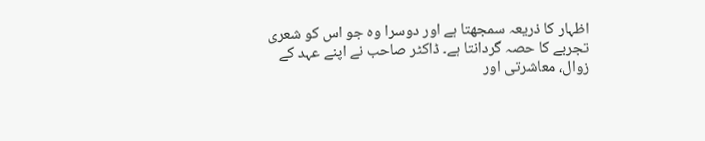اظہار کا ذریعہ سمجھتا ہے اور دوسرا وہ جو اس کو شعری تجربے کا حصہ گردانتا ہے۔ ڈاکٹر صاحب نے اپنے عہد کے زوال، معاشرتی اور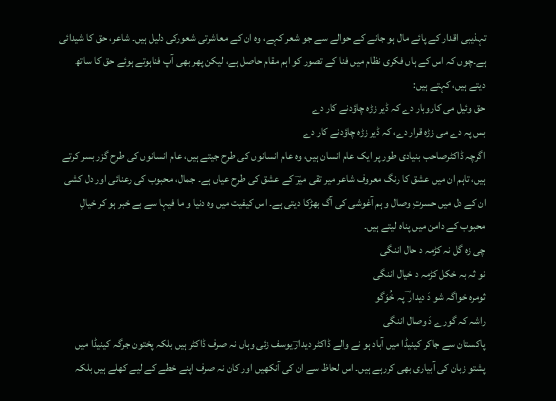تہذیبی اقدار کے پائے مال ہو جانے کے حوالے سے جو شعر کہے، وہ ان کے معاشرتی شعورکی دلیل ہیں۔ شاعر، حق کا شیدائی ہے۔چوں کہ اس کے ہاں فکری نظام میں فنا کے تصور کو اہم مقام حاصل ہے، لیکن پھر بھی آپ فناہوتے ہوئے حق کا ساتھ دیتے ہیں، کہتے ہیں:
حق وئیل می کاروبار دے کہ ڈیر زڑہ چاؤدنے کار دے
بس پہ دے می زڑہ قرار دے، کہ ڈیر زڑہ چاؤدنے کار دے
اگرچہ ڈاکٹرصاحب بنیادی طور پر ایک عام انسان ہیں، وہ عام انسانوں کی طرح جیتے ہیں، عام انسانوں کی طرح گزر بسر کرتے ہیں، تاہم ان میں عشق کا رنگ معروف شاعر میر تقی میرؔ کے عشق کی طرح عیاں ہے۔ جمال، محبوب کی رعنائی اور دل کشی ان کے دل میں حسرتِ وصال و ہم آغوشی کی آگ بھڑکا دیتی ہے۔ اس کیفیت میں وہ دنیا و ما فیہا سے بے خبر ہو کر خیالِ محبوب کے دامن میں پناہ لیتے ہیں۔
چی زہ گل نہ کڑمہ د حال اننگی
نو ثہ بہ خکل کڑمہ د خیال اننگی
ثومرہ خواگہ شو دَ دیدار ؔ پہ خُوَگو
راشہ کہ گورے دَ وصال اننگی
پاکستان سے جاکر کینیڈا میں آباد ہو نے والے ڈاکٹر دیدارؔ یوسف زئی وہاں نہ صرف ڈاکٹر ہیں بلکہ پختون جرگہ کینیڈا میں پشتو زبان کی آبیاری بھی کررہے ہیں۔ اس لحاظ سے ان کی آنکھیں اور کان نہ صرف اپنے خطے کے لیے کھلے ہیں بلکہ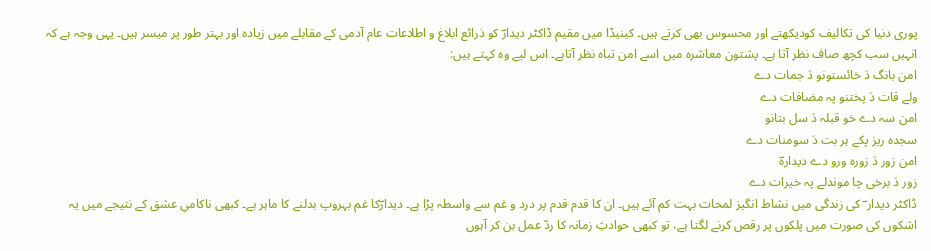پوری دنیا کی تکالیف کودیکھتے اور محسوس بھی کرتے ہیں۔ کینیڈا میں مقیم ڈاکٹر دیدارؔ کو ذرائع ابلاغ و اطلاعات عام آدمی کے مقابلے میں زیادہ اور بہتر طور پر میسر ہیں۔ یہی وجہ ہے کہ انہیں سب کچھ صاف نظر آتا ہے۔ پشتون معاشرہ میں اسے امن تباہ نظر آتاہے۔ اس لیے وہ کہتے ہیں:
امن بانگ دَ خائستونو دَ جمات دے
ولے قات دَ پختنو پہ مضافات دے
امن سہ دے خو قبلہ دَ سل بتانو
سجدہ ریز پکے ہر بت دَ سومنات دے
امن زور دَ زورہ ورو دے دیدارہؔ
زور دَ برخی چا موندلے پہ خیرات دے
ڈاکٹر دیدار ؔ کی زندگی میں نشاط انگیز لمحات بہت کم آئے ہیں۔ ان کا قدم قدم پر درد و غم سے واسطہ پڑا ہے۔ دیدارؔکا غم بہروپ بدلنے کا ماہر ہے۔ کبھی ناکامیِ عشق کے نتیجے میں یہ اشکوں کی صورت میں پلکوں پر رقص کرنے لگتا ہے، تو کبھی حوادثِ زمانہ کا ردّ عمل بن کر آہوں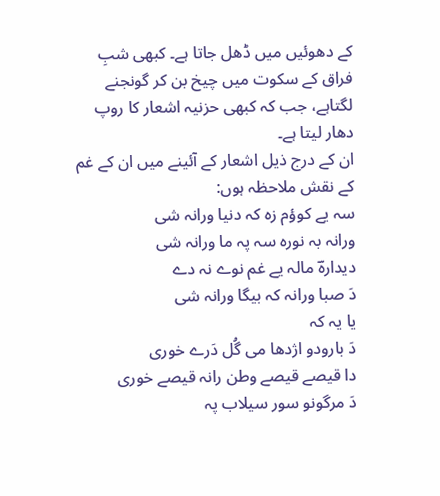کے دھوئیں میں ڈھل جاتا ہے۔ کبھی شبِ فراق کے سکوت میں چیخ بن کر گونجنے لگتاہے، جب کہ کبھی حزنیہ اشعار کا روپ دھار لیتا ہے۔
ان کے درج ذیل اشعار کے آئینے میں ان کے غم کے نقش ملاحظہ ہوں:
سہ یے کوؤم زہ کہ دنیا ورانہ شی
ورانہ بہ نورہ سہ پہ ما ورانہ شی
دیدارہؔ مالہ یے غم نوے نہ دے
دَ صبا ورانہ کہ بیگا ورانہ شی
یا یہ کہ
دَ بارودو اژدھا می گُل دَرے خوری
دا قیصے قیصے وطن رانہ قیصے خوری
دَ مرگونو سور سیلاب پہ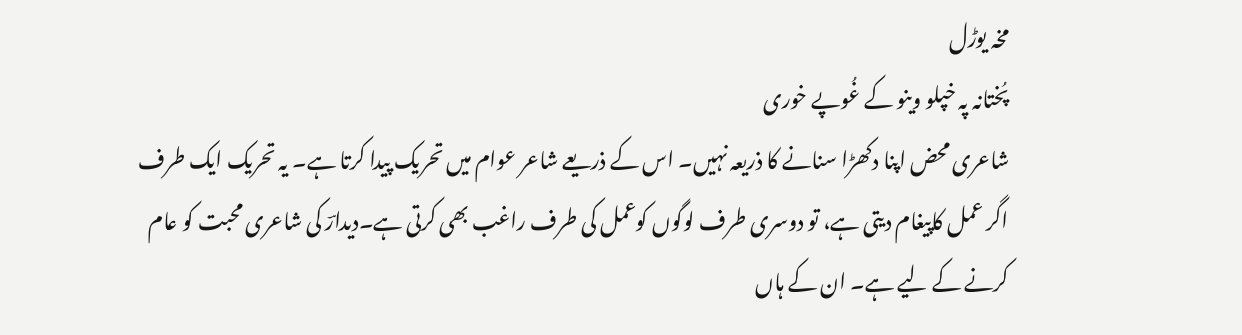مخہ یوڑل
پُختانہ پہ خپلو وینو کے غُوپے خوری
شاعری محض اپنا دکھڑا سنانے کا ذریعہ نہیں۔ اس کے ذریعے شاعر عوام میں تحریک پیدا کرتا ہے۔ یہ تحریک ایک طرف اگر عمل کاپیغام دیتی ہے، تو دوسری طرف لوگوں کوعمل کی طرف راغب بھی کرتی ہے۔دیدارؔ کی شاعری محبت کو عام کرنے کے لیے ہے۔ ان کے ہاں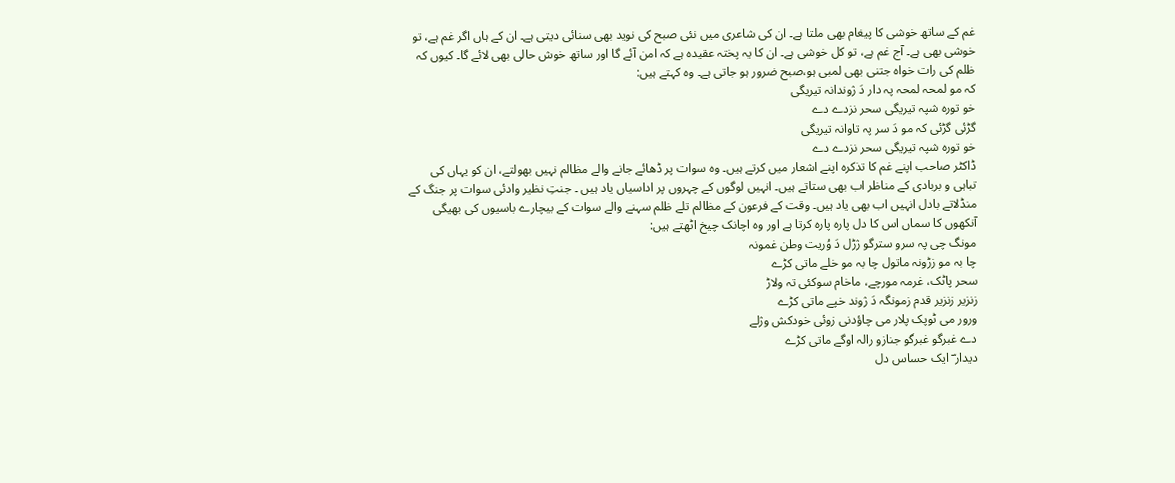غم کے ساتھ خوشی کا پیغام بھی ملتا ہے۔ ان کی شاعری میں نئی صبح کی نوید بھی سنائی دیتی ہے۔ ان کے ہاں اگر غم ہے، تو خوشی بھی ہے۔ آج غم ہے، تو کل خوشی ہے۔ ان کا یہ پختہ عقیدہ ہے کہ امن آئے گا اور ساتھ خوش حالی بھی لائے گا۔ کیوں کہ ظلم کی رات خواہ جتنی بھی لمبی ہو،صبح ضرور ہو جاتی ہے۔ وہ کہتے ہیں:
کہ مو لمحہ لمحہ پہ دار دَ ژوندانہ تیریگی
خو تورہ شپہ تیریگی سحر نزدے دے
گڑئی گڑئی کہ مو دَ سر پہ تاوانہ تیریگی
خو تورہ شپہ تیریگی سحر نزدے دے
ڈاکٹر صاحب اپنے غم کا تذکرہ اپنے اشعار میں کرتے ہیں۔ وہ سوات پر ڈھائے جانے والے مظالم نہیں بھولتے، ان کو یہاں کی تباہی و بربادی کے مناظر اب بھی ستاتے ہیں۔ انہیں لوگوں کے چہروں پر اداسیاں یاد ہیں ۔ جنتِ نظیر وادئی سوات پر جنگ کے منڈلاتے بادل انہیں اب بھی یاد ہیں۔ وقت کے فرعون کے مظالم تلے ظلم سہنے والے سوات کے بیچارے باسیوں کی بھیگی آنکھوں کا سماں اس کا دل پارہ پارہ کرتا ہے اور وہ اچانک چیخ اٹھتے ہیں:
مونگ چی پہ سرو سترگو ژڑل دَ وُریت وطن غمونہ
چا بہ مو زڑونہ ماتول چا بہ مو خلے ماتی کڑے
سحر پاٹک، غرمہ مورچے، ماخام سوکئی تہ ولاڑ
زنزیر زنزیر قدم زمونگہ دَ ژوند خپے ماتی کڑے
ورور می ٹوپک پلار می چاؤدنی زوئی خودکش وژلے
دے غبرگو غبرگو جنازو رالہ اوگے ماتی کڑے
دیدار ؔ ایک حساس دل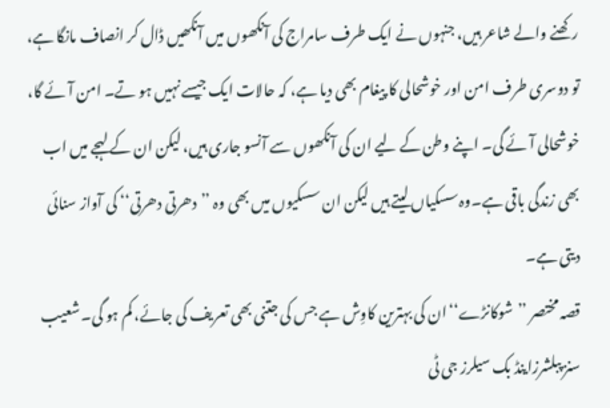رکھنے والے شاعر ہیں، جنہوں نے ایک طرف سامراج کی آنکھوں میں آنکھیں ڈال کر انصاف مانگا ہے، تو دوسری طرف امن اور خوشحالی کا پیغام بھی دیا ہے، کہ حالات ایک جیسے نہیں ہو تے۔ امن آئے گا، خوشحالی آئے گی۔ اپنے وطن کے لیے ان کی آنکھوں سے آنسو جاری ہیں، لیکن ان کے لہجے میں اب بھی زندگی باقی ہے۔وہ سسکیاں لیتے ہیں لیکن ان سسکیوں میں بھی وہ ’’دھرتی دھرتی‘‘ کی آواز سنائی دیتی ہے۔
قصہ مختصر ’’شوکانڑے‘‘ان کی بہترین کاوِش ہے جس کی جتنی بھی تعریف کی جائے، کم ہو گی۔ شعیب سنز پبلشرزاینڈ بک سیلرز جی ٹی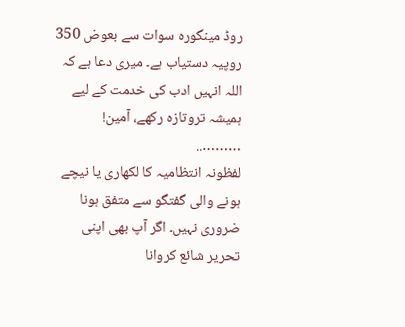روڈ مینگورہ سوات سے بعوض 350 روپیہ دستیاب ہے۔ میری دعا ہے کہ اللہ انہیں ادب کی خدمت کے لیے ہمیشہ تروتازہ رکھے، آمین!
………..
لفظونہ انتظامیہ کا لکھاری یا نیچے ہونے والی گفتگو سے متفق ہونا ضروری نہیں۔ اگر آپ بھی اپنی تحریر شائع کروانا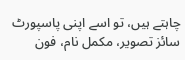چاہتے ہیں، تو اسے اپنی پاسپورٹ سائز تصویر، مکمل نام، فون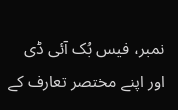نمبر، فیس بُک آئی ڈی اور اپنے مختصر تعارف کے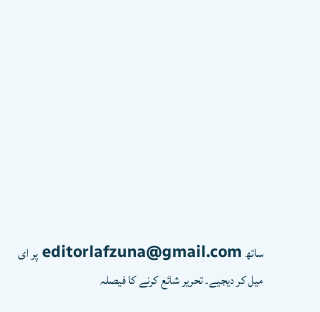ساتھ editorlafzuna@gmail.com پر ای میل کر دیجیے۔ تحریر شائع کرنے کا فیصلہ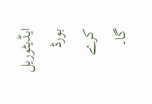ایڈیٹوریل بورڈ کرے گا۔